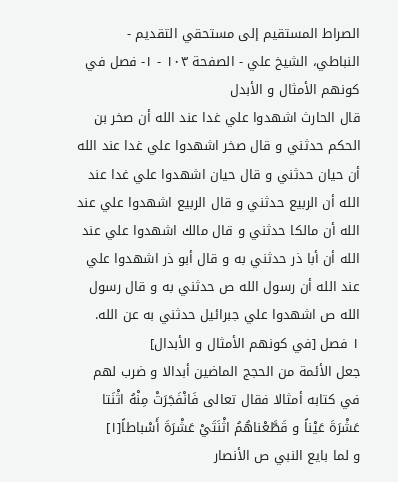الصراط المستقيم إلى مستحقي التقديم - النباطي، الشيخ علي - الصفحة ١٠٣ - ١- فصل في كونهم الأمثال و الأبدل
قال الحارث اشهدوا علي غدا عند الله أن صخر بن الحكم حدثني و قال صخر اشهدوا علي غدا عند الله أن حيان حدثني و قال حيان اشهدوا علي غدا عند الله أن الربيع حدثني و قال الربيع اشهدوا علي عند الله أن مالكا حدثني و قال مالك اشهدوا علي عند الله أن أبا ذر حدثني به و قال أبو ذر اشهدوا علي عند الله أن رسول الله ص حدثني به و قال رسول الله ص اشهدوا علي جبرائيل حدثني به عن الله.
١ فصل [في كونهم الأمثال و الأبدال]
جعل الأئمة من الحجج الماضين أبدالا و ضرب لهم في كتابه أمثالا فقال تعالى فَانْفَجَرَتْ مِنْهُ اثْنَتا عَشْرَةَ عَيْناً و قَطَّعْناهُمُ اثْنَتَيْ عَشْرَةَ أَسْباطاً[١]
و لما بايع النبي ص الأنصار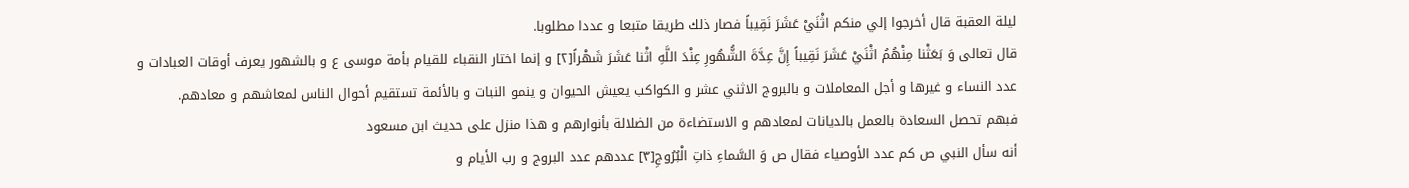ليلة العقبة قال أخرجوا إلي منكم اثْنَيْ عَشَرَ نَقِيباً فصار ذلك طريقا متبعا و عددا مطلوبا.
قال تعالى وَ بَعَثْنا مِنْهُمُ اثْنَيْ عَشَرَ نَقِيباً إِنَّ عِدَّةَ الشُّهُورِ عِنْدَ اللَّهِ اثْنا عَشَرَ شَهْراً[٢] و إنما اختار النقباء للقيام بأمة موسى ع و بالشهور يعرف أوقات العبادات و عدد النساء و غيرها و أجل المعاملات و بالبروج الاثني عشر و الكواكب يعيش الحيوان و ينمو النبات و بالأئمة تستقيم أحوال الناس لمعاشهم و معادهم.
فبهم تحصل السعادة بالعمل بالديانات لمعادهم و الاستضاءة من الضلالة بأنوارهم و هذا منزل على حديث ابن مسعود
أنه سأل النبي ص كم عدد الأوصياء فقال ص وَ السَّماءِ ذاتِ الْبُرُوجِ[٣] عددهم عدد البروج و رب الأيام و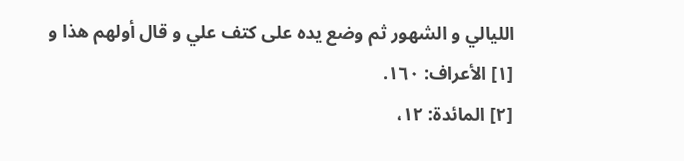الليالي و الشهور ثم وضع يده على كتف علي و قال أولهم هذا و
[١] الأعراف: ١٦٠.
[٢] المائدة: ١٢،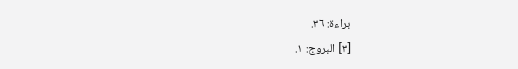براءة: ٣٦.
[٣] البروج: ١.